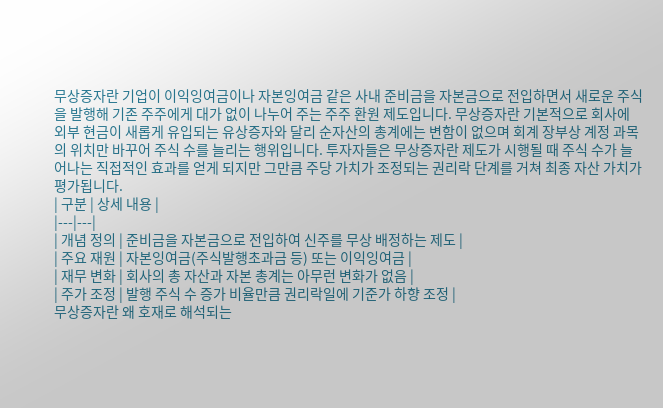무상증자란 기업이 이익잉여금이나 자본잉여금 같은 사내 준비금을 자본금으로 전입하면서 새로운 주식을 발행해 기존 주주에게 대가 없이 나누어 주는 주주 환원 제도입니다. 무상증자란 기본적으로 회사에 외부 현금이 새롭게 유입되는 유상증자와 달리 순자산의 총계에는 변함이 없으며 회계 장부상 계정 과목의 위치만 바꾸어 주식 수를 늘리는 행위입니다. 투자자들은 무상증자란 제도가 시행될 때 주식 수가 늘어나는 직접적인 효과를 얻게 되지만 그만큼 주당 가치가 조정되는 권리락 단계를 거쳐 최종 자산 가치가 평가됩니다.
| 구분 | 상세 내용 |
|---|---|
| 개념 정의 | 준비금을 자본금으로 전입하여 신주를 무상 배정하는 제도 |
| 주요 재원 | 자본잉여금(주식발행초과금 등) 또는 이익잉여금 |
| 재무 변화 | 회사의 총 자산과 자본 총계는 아무런 변화가 없음 |
| 주가 조정 | 발행 주식 수 증가 비율만큼 권리락일에 기준가 하향 조정 |
무상증자란 왜 호재로 해석되는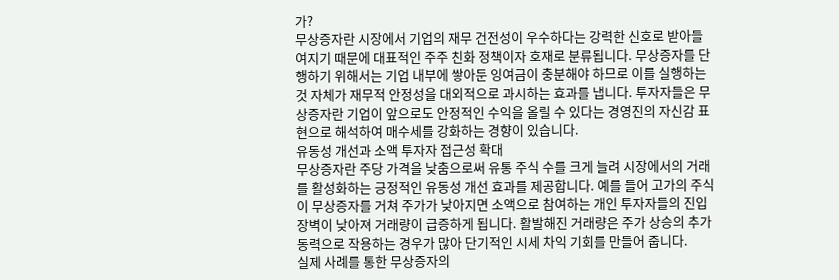가?
무상증자란 시장에서 기업의 재무 건전성이 우수하다는 강력한 신호로 받아들여지기 때문에 대표적인 주주 친화 정책이자 호재로 분류됩니다. 무상증자를 단행하기 위해서는 기업 내부에 쌓아둔 잉여금이 충분해야 하므로 이를 실행하는 것 자체가 재무적 안정성을 대외적으로 과시하는 효과를 냅니다. 투자자들은 무상증자란 기업이 앞으로도 안정적인 수익을 올릴 수 있다는 경영진의 자신감 표현으로 해석하여 매수세를 강화하는 경향이 있습니다.
유동성 개선과 소액 투자자 접근성 확대
무상증자란 주당 가격을 낮춤으로써 유통 주식 수를 크게 늘려 시장에서의 거래를 활성화하는 긍정적인 유동성 개선 효과를 제공합니다. 예를 들어 고가의 주식이 무상증자를 거쳐 주가가 낮아지면 소액으로 참여하는 개인 투자자들의 진입 장벽이 낮아져 거래량이 급증하게 됩니다. 활발해진 거래량은 주가 상승의 추가 동력으로 작용하는 경우가 많아 단기적인 시세 차익 기회를 만들어 줍니다.
실제 사례를 통한 무상증자의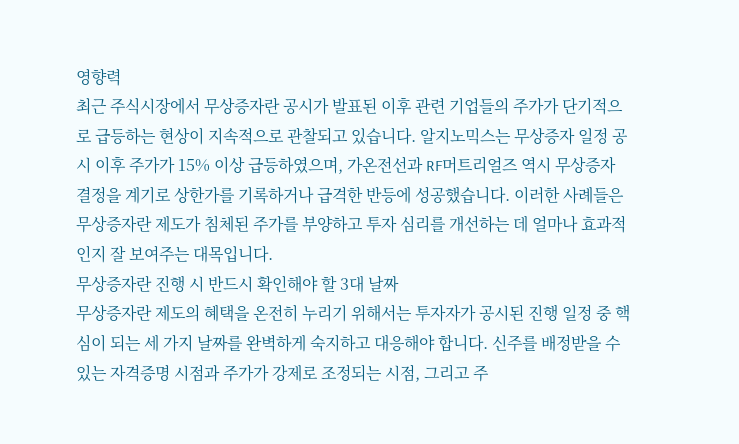영향력
최근 주식시장에서 무상증자란 공시가 발표된 이후 관련 기업들의 주가가 단기적으로 급등하는 현상이 지속적으로 관찰되고 있습니다. 알지노믹스는 무상증자 일정 공시 이후 주가가 15% 이상 급등하였으며, 가온전선과 RF머트리얼즈 역시 무상증자 결정을 계기로 상한가를 기록하거나 급격한 반등에 성공했습니다. 이러한 사례들은 무상증자란 제도가 침체된 주가를 부양하고 투자 심리를 개선하는 데 얼마나 효과적인지 잘 보여주는 대목입니다.
무상증자란 진행 시 반드시 확인해야 할 3대 날짜
무상증자란 제도의 혜택을 온전히 누리기 위해서는 투자자가 공시된 진행 일정 중 핵심이 되는 세 가지 날짜를 완벽하게 숙지하고 대응해야 합니다. 신주를 배정받을 수 있는 자격증명 시점과 주가가 강제로 조정되는 시점, 그리고 주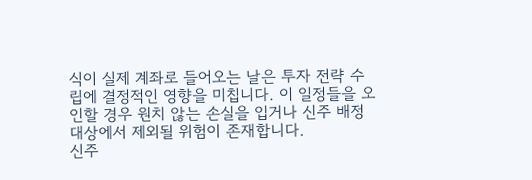식이 실제 계좌로 들어오는 날은 투자 전략 수립에 결정적인 영향을 미칩니다. 이 일정들을 오인할 경우 원치 않는 손실을 입거나 신주 배정 대상에서 제외될 위험이 존재합니다.
신주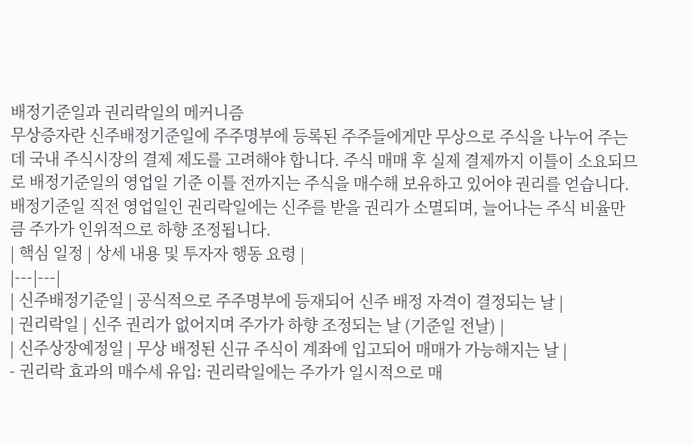배정기준일과 권리락일의 메커니즘
무상증자란 신주배정기준일에 주주명부에 등록된 주주들에게만 무상으로 주식을 나누어 주는데 국내 주식시장의 결제 제도를 고려해야 합니다. 주식 매매 후 실제 결제까지 이틀이 소요되므로 배정기준일의 영업일 기준 이틀 전까지는 주식을 매수해 보유하고 있어야 권리를 얻습니다. 배정기준일 직전 영업일인 권리락일에는 신주를 받을 권리가 소멸되며, 늘어나는 주식 비율만큼 주가가 인위적으로 하향 조정됩니다.
| 핵심 일정 | 상세 내용 및 투자자 행동 요령 |
|---|---|
| 신주배정기준일 | 공식적으로 주주명부에 등재되어 신주 배정 자격이 결정되는 날 |
| 권리락일 | 신주 권리가 없어지며 주가가 하향 조정되는 날 (기준일 전날) |
| 신주상장예정일 | 무상 배정된 신규 주식이 계좌에 입고되어 매매가 가능해지는 날 |
- 권리락 효과의 매수세 유입: 권리락일에는 주가가 일시적으로 매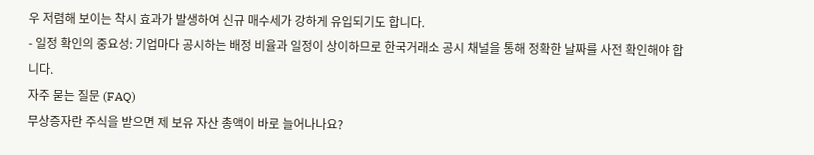우 저렴해 보이는 착시 효과가 발생하여 신규 매수세가 강하게 유입되기도 합니다.
- 일정 확인의 중요성: 기업마다 공시하는 배정 비율과 일정이 상이하므로 한국거래소 공시 채널을 통해 정확한 날짜를 사전 확인해야 합니다.
자주 묻는 질문 (FAQ)
무상증자란 주식을 받으면 제 보유 자산 총액이 바로 늘어나나요?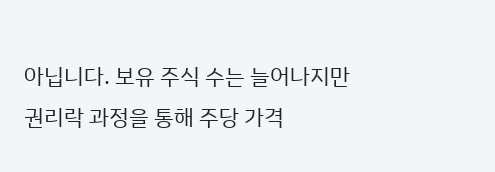아닙니다. 보유 주식 수는 늘어나지만 권리락 과정을 통해 주당 가격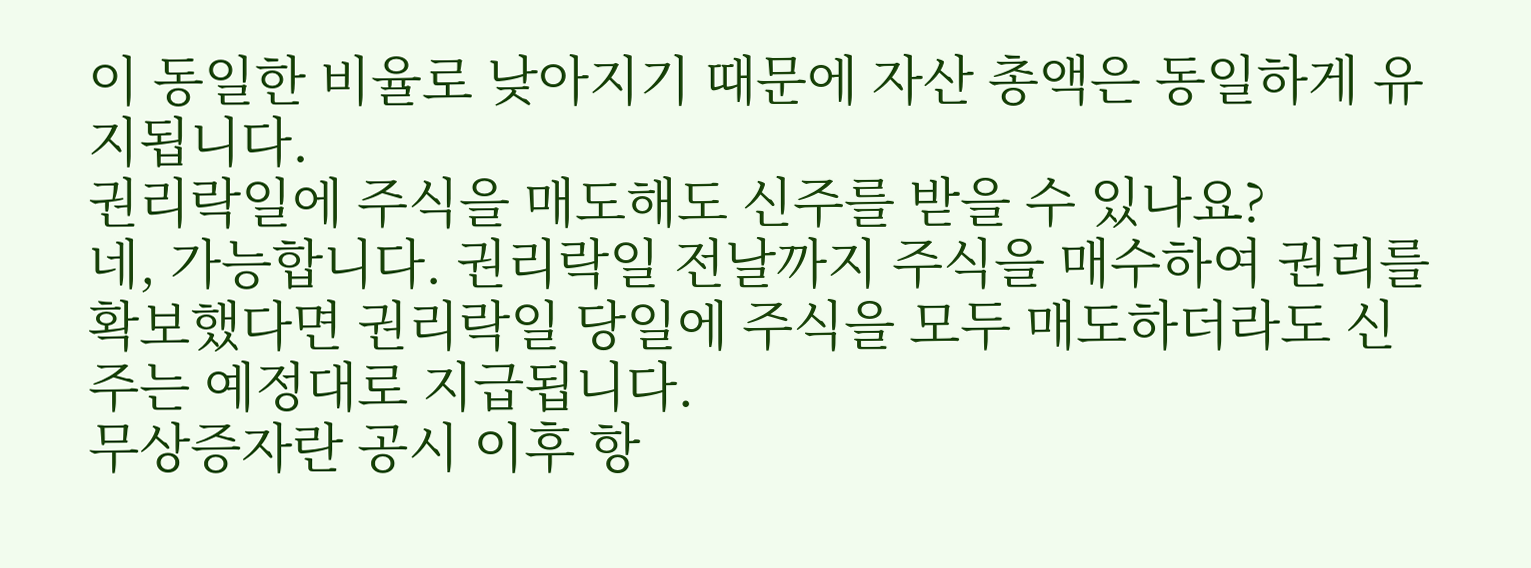이 동일한 비율로 낮아지기 때문에 자산 총액은 동일하게 유지됩니다.
권리락일에 주식을 매도해도 신주를 받을 수 있나요?
네, 가능합니다. 권리락일 전날까지 주식을 매수하여 권리를 확보했다면 권리락일 당일에 주식을 모두 매도하더라도 신주는 예정대로 지급됩니다.
무상증자란 공시 이후 항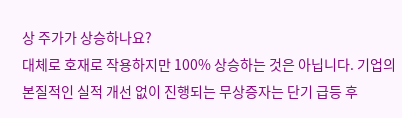상 주가가 상승하나요?
대체로 호재로 작용하지만 100% 상승하는 것은 아닙니다. 기업의 본질적인 실적 개선 없이 진행되는 무상증자는 단기 급등 후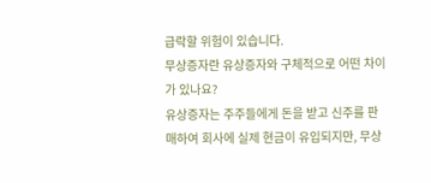급락할 위험이 있습니다.
무상증자란 유상증자와 구체적으로 어떤 차이가 있나요?
유상증자는 주주들에게 돈을 받고 신주를 판매하여 회사에 실제 현금이 유입되지만, 무상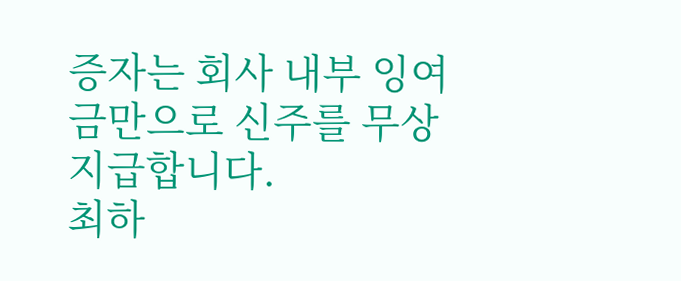증자는 회사 내부 잉여금만으로 신주를 무상 지급합니다.
최하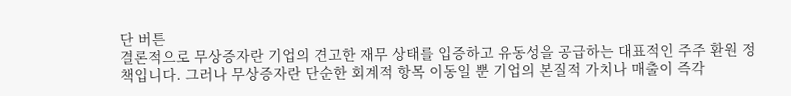단 버튼
결론적으로 무상증자란 기업의 견고한 재무 상태를 입증하고 유동성을 공급하는 대표적인 주주 환원 정책입니다. 그러나 무상증자란 단순한 회계적 항목 이동일 뿐 기업의 본질적 가치나 매출이 즉각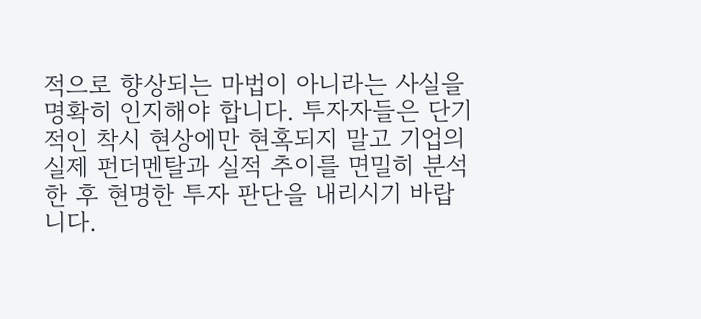적으로 향상되는 마법이 아니라는 사실을 명확히 인지해야 합니다. 투자자들은 단기적인 착시 현상에만 현혹되지 말고 기업의 실제 펀더멘탈과 실적 추이를 면밀히 분석한 후 현명한 투자 판단을 내리시기 바랍니다.